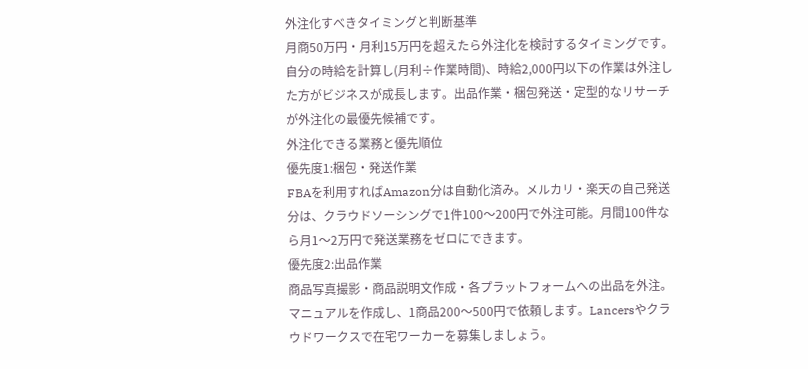外注化すべきタイミングと判断基準
月商50万円・月利15万円を超えたら外注化を検討するタイミングです。自分の時給を計算し(月利÷作業時間)、時給2,000円以下の作業は外注した方がビジネスが成長します。出品作業・梱包発送・定型的なリサーチが外注化の最優先候補です。
外注化できる業務と優先順位
優先度1:梱包・発送作業
FBAを利用すればAmazon分は自動化済み。メルカリ・楽天の自己発送分は、クラウドソーシングで1件100〜200円で外注可能。月間100件なら月1〜2万円で発送業務をゼロにできます。
優先度2:出品作業
商品写真撮影・商品説明文作成・各プラットフォームへの出品を外注。マニュアルを作成し、1商品200〜500円で依頼します。Lancersやクラウドワークスで在宅ワーカーを募集しましょう。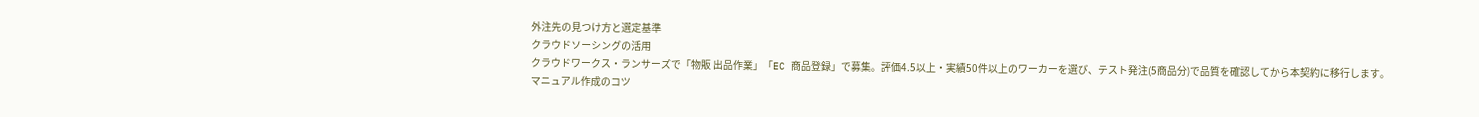外注先の見つけ方と選定基準
クラウドソーシングの活用
クラウドワークス・ランサーズで「物販 出品作業」「EC 商品登録」で募集。評価4.5以上・実績50件以上のワーカーを選び、テスト発注(5商品分)で品質を確認してから本契約に移行します。
マニュアル作成のコツ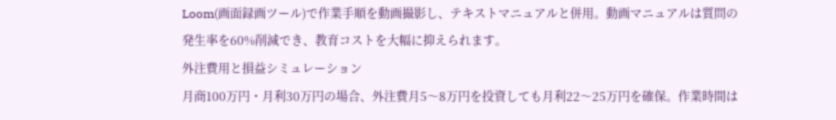Loom(画面録画ツール)で作業手順を動画撮影し、テキストマニュアルと併用。動画マニュアルは質問の発生率を60%削減でき、教育コストを大幅に抑えられます。
外注費用と損益シミュレーション
月商100万円・月利30万円の場合、外注費月5〜8万円を投資しても月利22〜25万円を確保。作業時間は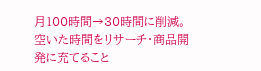月100時間→30時間に削減。空いた時間をリサーチ・商品開発に充てること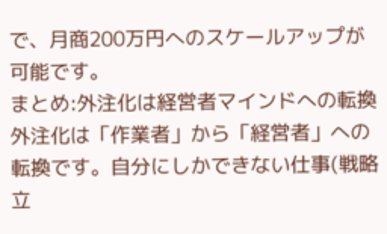で、月商200万円へのスケールアップが可能です。
まとめ:外注化は経営者マインドへの転換
外注化は「作業者」から「経営者」への転換です。自分にしかできない仕事(戦略立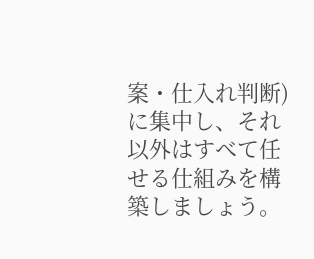案・仕入れ判断)に集中し、それ以外はすべて任せる仕組みを構築しましょう。